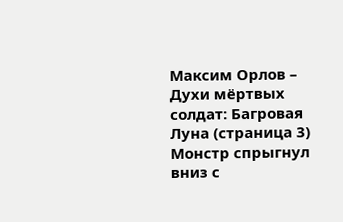Максим Орлов – Духи мёртвых солдат: Багровая Луна (страница 3)
Монстр спрыгнул вниз с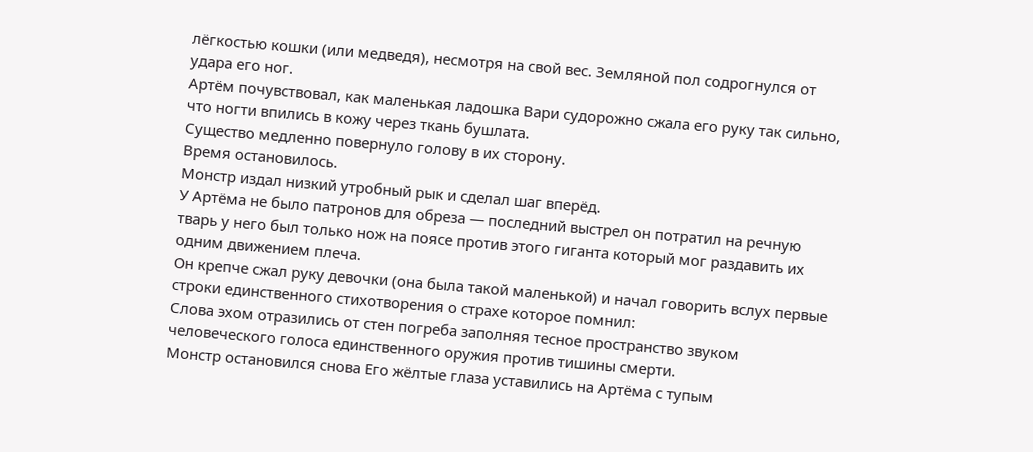лёгкостью кошки (или медведя), несмотря на свой вес. Земляной пол содрогнулся от удара его ног.
Артём почувствовал, как маленькая ладошка Вари судорожно сжала его руку так сильно, что ногти впились в кожу через ткань бушлата.
Существо медленно повернуло голову в их сторону.
Время остановилось.
Монстр издал низкий утробный рык и сделал шаг вперёд.
У Артёма не было патронов для обреза — последний выстрел он потратил на речную тварь у него был только нож на поясе против этого гиганта который мог раздавить их одним движением плеча.
Он крепче сжал руку девочки (она была такой маленькой) и начал говорить вслух первые строки единственного стихотворения о страхе которое помнил:
Слова эхом отразились от стен погреба заполняя тесное пространство звуком человеческого голоса единственного оружия против тишины смерти.
Монстр остановился снова Его жёлтые глаза уставились на Артёма с тупым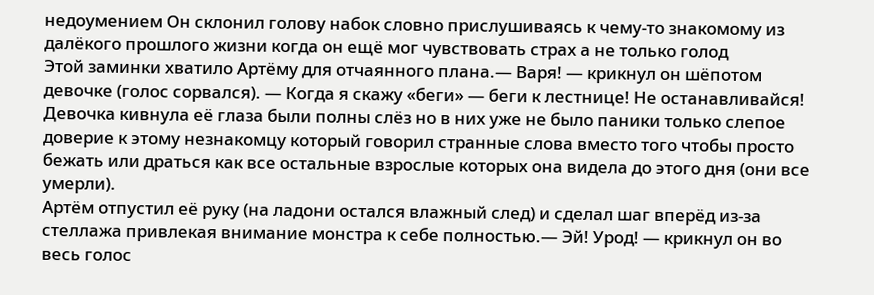недоумением Он склонил голову набок словно прислушиваясь к чему-то знакомому из далёкого прошлого жизни когда он ещё мог чувствовать страх а не только голод
Этой заминки хватило Артёму для отчаянного плана.— Варя! — крикнул он шёпотом девочке (голос сорвался). — Когда я скажу «беги» — беги к лестнице! Не останавливайся!
Девочка кивнула её глаза были полны слёз но в них уже не было паники только слепое доверие к этому незнакомцу который говорил странные слова вместо того чтобы просто бежать или драться как все остальные взрослые которых она видела до этого дня (они все умерли).
Артём отпустил её руку (на ладони остался влажный след) и сделал шаг вперёд из-за стеллажа привлекая внимание монстра к себе полностью.— Эй! Урод! — крикнул он во весь голос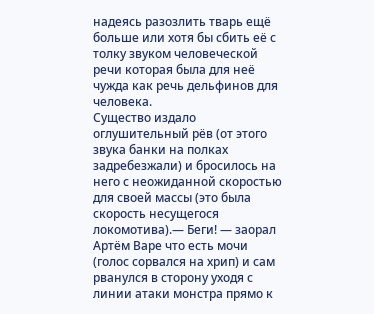надеясь разозлить тварь ещё больше или хотя бы сбить её с толку звуком человеческой речи которая была для неё чужда как речь дельфинов для человека.
Существо издало оглушительный рёв (от этого звука банки на полках задребезжали) и бросилось на него с неожиданной скоростью для своей массы (это была скорость несущегося локомотива).— Беги! — заорал Артём Варе что есть мочи (голос сорвался на хрип) и сам рванулся в сторону уходя с линии атаки монстра прямо к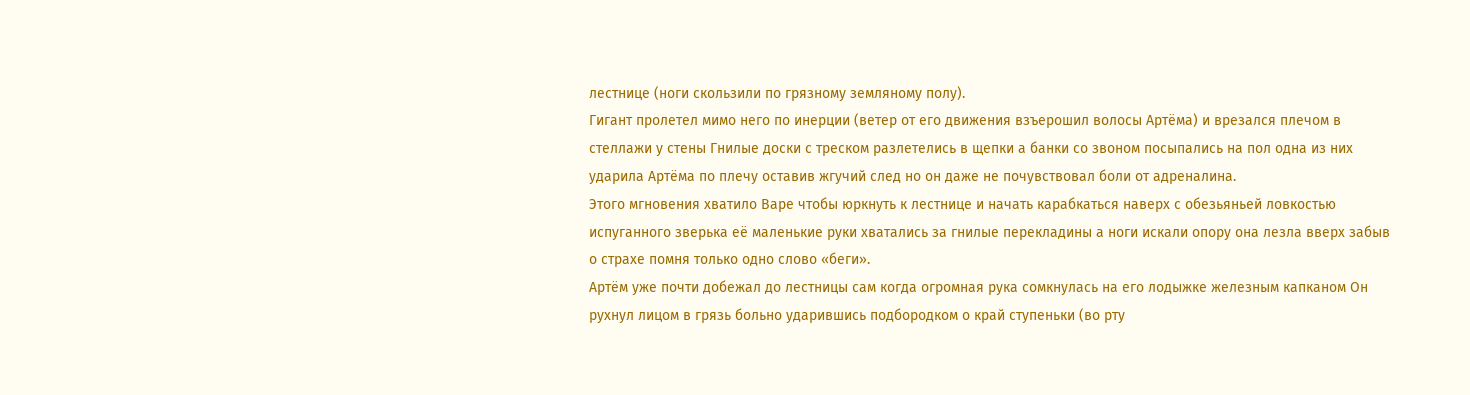лестнице (ноги скользили по грязному земляному полу).
Гигант пролетел мимо него по инерции (ветер от его движения взъерошил волосы Артёма) и врезался плечом в стеллажи у стены Гнилые доски с треском разлетелись в щепки а банки со звоном посыпались на пол одна из них ударила Артёма по плечу оставив жгучий след но он даже не почувствовал боли от адреналина.
Этого мгновения хватило Варе чтобы юркнуть к лестнице и начать карабкаться наверх с обезьяньей ловкостью испуганного зверька её маленькие руки хватались за гнилые перекладины а ноги искали опору она лезла вверх забыв о страхе помня только одно слово «беги».
Артём уже почти добежал до лестницы сам когда огромная рука сомкнулась на его лодыжке железным капканом Он рухнул лицом в грязь больно ударившись подбородком о край ступеньки (во рту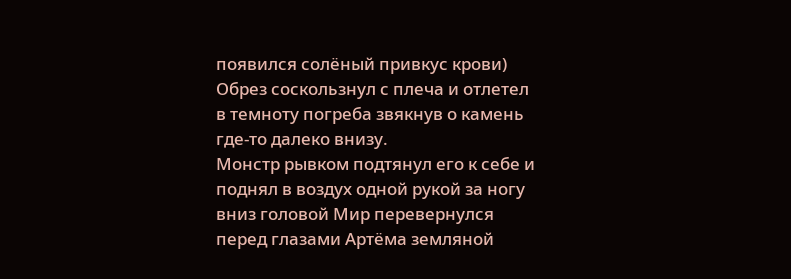появился солёный привкус крови) Обрез соскользнул с плеча и отлетел в темноту погреба звякнув о камень где-то далеко внизу.
Монстр рывком подтянул его к себе и поднял в воздух одной рукой за ногу вниз головой Мир перевернулся перед глазами Артёма земляной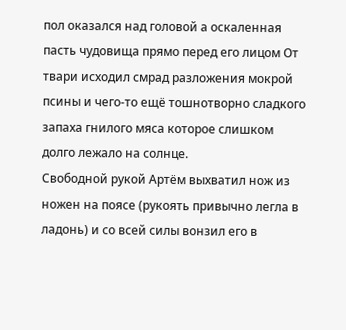пол оказался над головой а оскаленная пасть чудовища прямо перед его лицом От твари исходил смрад разложения мокрой псины и чего-то ещё тошнотворно сладкого запаха гнилого мяса которое слишком долго лежало на солнце.
Свободной рукой Артём выхватил нож из ножен на поясе (рукоять привычно легла в ладонь) и со всей силы вонзил его в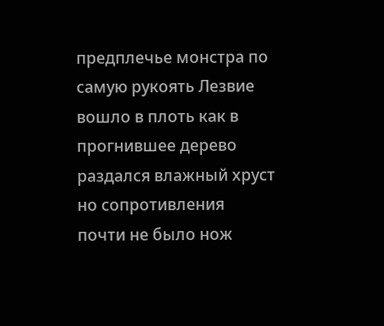предплечье монстра по самую рукоять Лезвие вошло в плоть как в прогнившее дерево раздался влажный хруст но сопротивления почти не было нож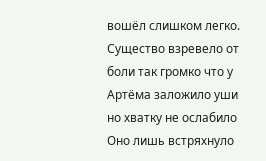вошёл слишком легко.
Существо взревело от боли так громко что у Артёма заложило уши но хватку не ослабило Оно лишь встряхнуло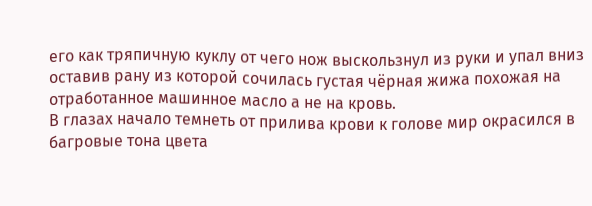его как тряпичную куклу от чего нож выскользнул из руки и упал вниз оставив рану из которой сочилась густая чёрная жижа похожая на отработанное машинное масло а не на кровь.
В глазах начало темнеть от прилива крови к голове мир окрасился в багровые тона цвета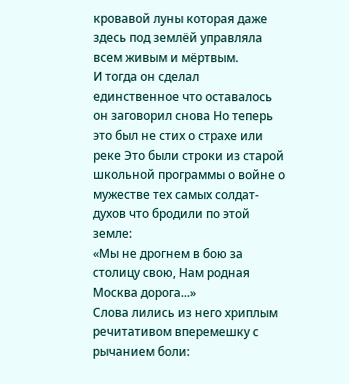кровавой луны которая даже здесь под землёй управляла всем живым и мёртвым.
И тогда он сделал единственное что оставалось он заговорил снова Но теперь это был не стих о страхе или реке Это были строки из старой школьной программы о войне о мужестве тех самых солдат-духов что бродили по этой земле:
«Мы не дрогнем в бою за столицу свою, Нам родная Москва дорога...»
Слова лились из него хриплым речитативом вперемешку с рычанием боли: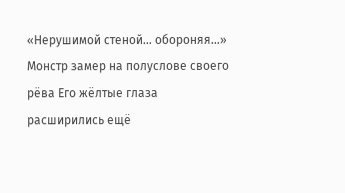«Нерушимой стеной... обороняя...»
Монстр замер на полуслове своего рёва Его жёлтые глаза расширились ещё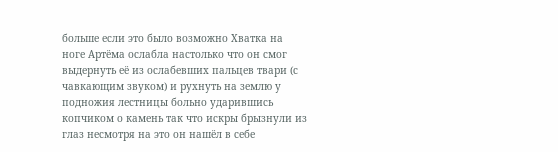больше если это было возможно Хватка на ноге Артёма ослабла настолько что он смог выдернуть её из ослабевших пальцев твари (с чавкающим звуком) и рухнуть на землю у подножия лестницы больно ударившись копчиком о камень так что искры брызнули из глаз несмотря на это он нашёл в себе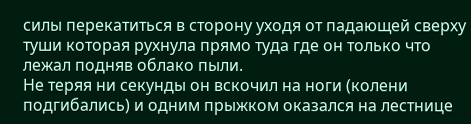силы перекатиться в сторону уходя от падающей сверху туши которая рухнула прямо туда где он только что лежал подняв облако пыли.
Не теряя ни секунды он вскочил на ноги (колени подгибались) и одним прыжком оказался на лестнице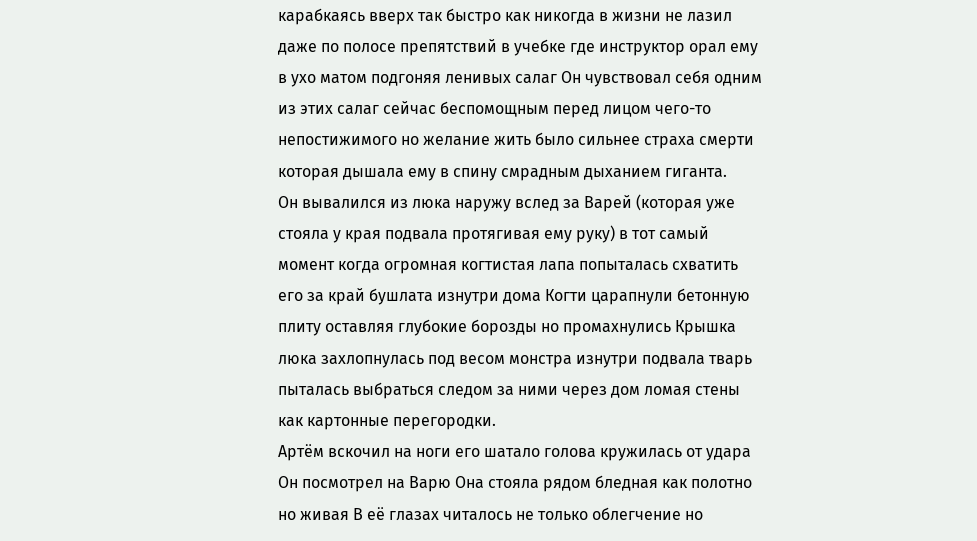карабкаясь вверх так быстро как никогда в жизни не лазил даже по полосе препятствий в учебке где инструктор орал ему в ухо матом подгоняя ленивых салаг Он чувствовал себя одним из этих салаг сейчас беспомощным перед лицом чего-то непостижимого но желание жить было сильнее страха смерти которая дышала ему в спину смрадным дыханием гиганта.
Он вывалился из люка наружу вслед за Варей (которая уже стояла у края подвала протягивая ему руку) в тот самый момент когда огромная когтистая лапа попыталась схватить его за край бушлата изнутри дома Когти царапнули бетонную плиту оставляя глубокие борозды но промахнулись Крышка люка захлопнулась под весом монстра изнутри подвала тварь пыталась выбраться следом за ними через дом ломая стены как картонные перегородки.
Артём вскочил на ноги его шатало голова кружилась от удара Он посмотрел на Варю Она стояла рядом бледная как полотно но живая В её глазах читалось не только облегчение но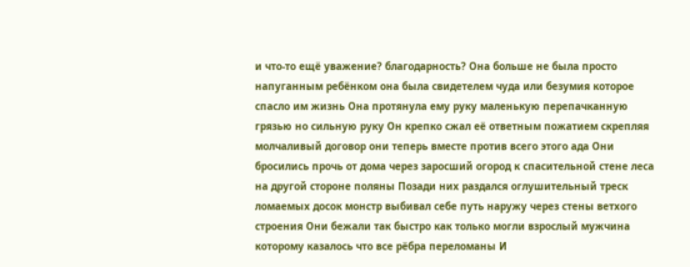и что-то ещё уважение? благодарность? Она больше не была просто напуганным ребёнком она была свидетелем чуда или безумия которое спасло им жизнь Она протянула ему руку маленькую перепачканную грязью но сильную руку Он крепко сжал её ответным пожатием скрепляя молчаливый договор они теперь вместе против всего этого ада Они бросились прочь от дома через заросший огород к спасительной стене леса на другой стороне поляны Позади них раздался оглушительный треск ломаемых досок монстр выбивал себе путь наружу через стены ветхого строения Они бежали так быстро как только могли взрослый мужчина которому казалось что все рёбра переломаны И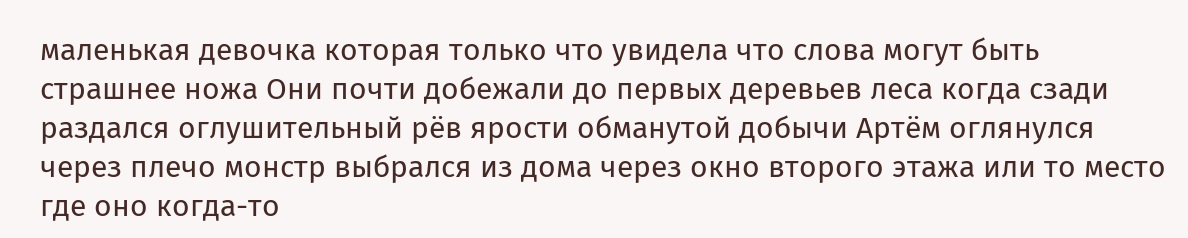маленькая девочка которая только что увидела что слова могут быть страшнее ножа Они почти добежали до первых деревьев леса когда сзади раздался оглушительный рёв ярости обманутой добычи Артём оглянулся через плечо монстр выбрался из дома через окно второго этажа или то место где оно когда-то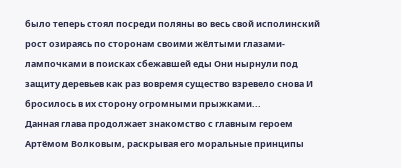было теперь стоял посреди поляны во весь свой исполинский рост озираясь по сторонам своими жёлтыми глазами-лампочками в поисках сбежавшей еды Они нырнули под защиту деревьев как раз вовремя существо взревело снова И бросилось в их сторону огромными прыжками...
Данная глава продолжает знакомство с главным героем Артёмом Волковым, раскрывая его моральные принципы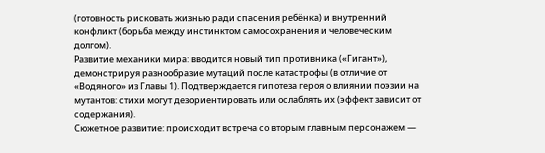(готовность рисковать жизнью ради спасения ребёнка) и внутренний конфликт (борьба между инстинктом самосохранения и человеческим долгом).
Развитие механики мира: вводится новый тип противника («Гигант»), демонстрируя разнообразие мутаций после катастрофы (в отличие от «Водяного» из Главы 1). Подтверждается гипотеза героя о влиянии поэзии на мутантов: стихи могут дезориентировать или ослаблять их (эффект зависит от содержания).
Сюжетное развитие: происходит встреча со вторым главным персонажем —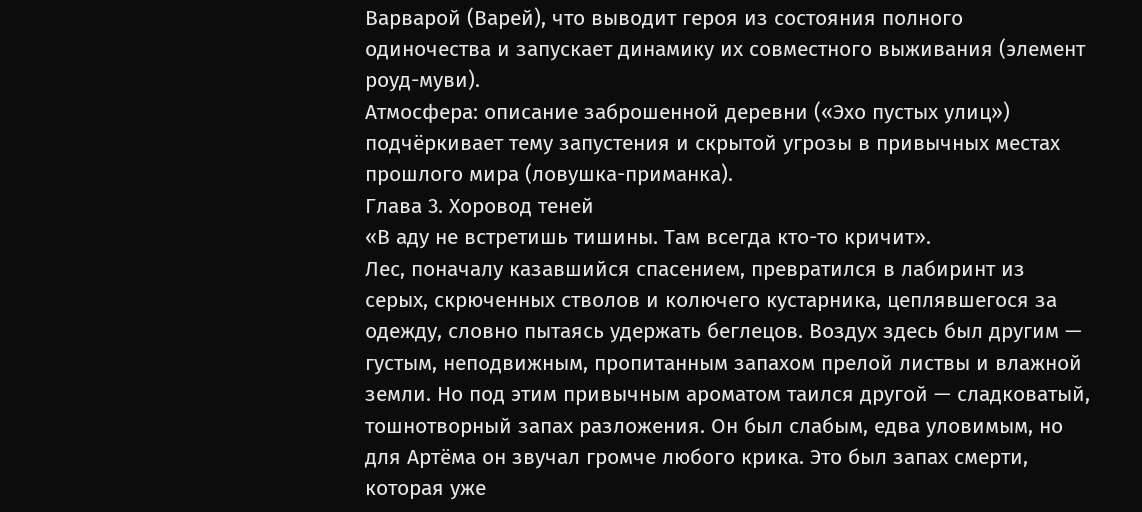Варварой (Варей), что выводит героя из состояния полного одиночества и запускает динамику их совместного выживания (элемент роуд-муви).
Атмосфера: описание заброшенной деревни («Эхо пустых улиц») подчёркивает тему запустения и скрытой угрозы в привычных местах прошлого мира (ловушка-приманка).
Глава 3. Хоровод теней
«В аду не встретишь тишины. Там всегда кто-то кричит».
Лес, поначалу казавшийся спасением, превратился в лабиринт из серых, скрюченных стволов и колючего кустарника, цеплявшегося за одежду, словно пытаясь удержать беглецов. Воздух здесь был другим — густым, неподвижным, пропитанным запахом прелой листвы и влажной земли. Но под этим привычным ароматом таился другой — сладковатый, тошнотворный запах разложения. Он был слабым, едва уловимым, но для Артёма он звучал громче любого крика. Это был запах смерти, которая уже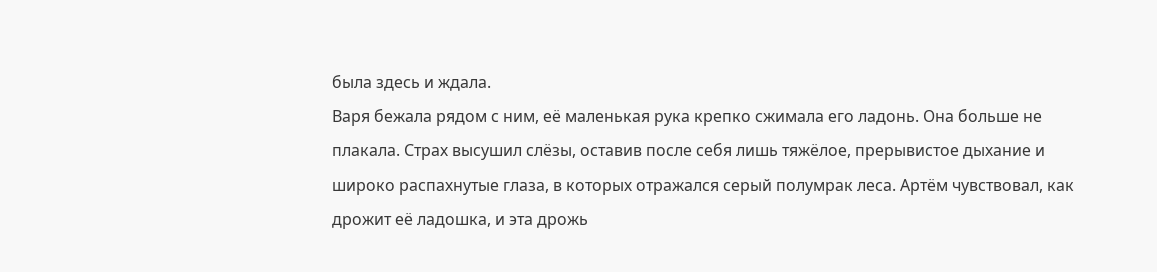была здесь и ждала.
Варя бежала рядом с ним, её маленькая рука крепко сжимала его ладонь. Она больше не плакала. Страх высушил слёзы, оставив после себя лишь тяжёлое, прерывистое дыхание и широко распахнутые глаза, в которых отражался серый полумрак леса. Артём чувствовал, как дрожит её ладошка, и эта дрожь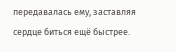передавалась ему, заставляя сердце биться ещё быстрее.